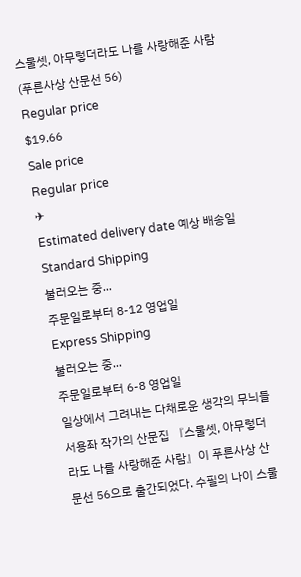스물셋, 아무렇더라도 나를 사랑해준 사람(푸른사상 산문선 56)
Regular price
$19.66
Sale price
Regular price
✈
Estimated delivery date 예상 배송일
Standard Shipping
불러오는 중...
주문일로부터 8-12 영업일
Express Shipping
불러오는 중...
주문일로부터 6-8 영업일
일상에서 그려내는 다채로운 생각의 무늬들
서용좌 작가의 산문집 『스물셋, 아무렇더라도 나를 사랑해준 사람』이 푸른사상 산문선 56으로 출간되었다. 수필의 나이 스물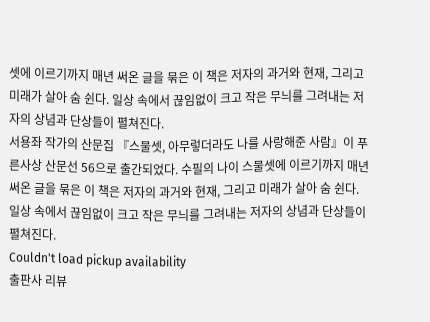셋에 이르기까지 매년 써온 글을 묶은 이 책은 저자의 과거와 현재, 그리고 미래가 살아 숨 쉰다. 일상 속에서 끊임없이 크고 작은 무늬를 그려내는 저자의 상념과 단상들이 펼쳐진다.
서용좌 작가의 산문집 『스물셋, 아무렇더라도 나를 사랑해준 사람』이 푸른사상 산문선 56으로 출간되었다. 수필의 나이 스물셋에 이르기까지 매년 써온 글을 묶은 이 책은 저자의 과거와 현재, 그리고 미래가 살아 숨 쉰다. 일상 속에서 끊임없이 크고 작은 무늬를 그려내는 저자의 상념과 단상들이 펼쳐진다.
Couldn't load pickup availability
출판사 리뷰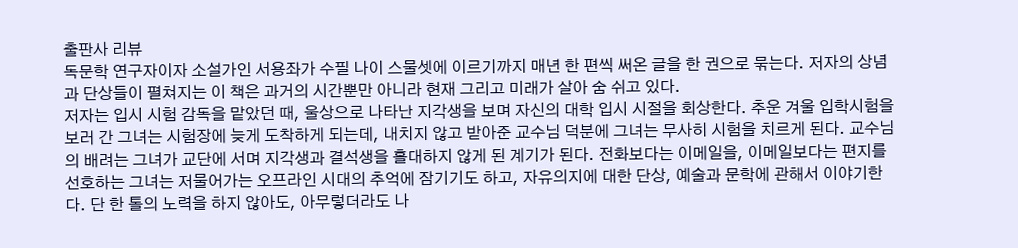출판사 리뷰
독문학 연구자이자 소설가인 서용좌가 수필 나이 스물셋에 이르기까지 매년 한 편씩 써온 글을 한 권으로 묶는다. 저자의 상념과 단상들이 펼쳐지는 이 책은 과거의 시간뿐만 아니라 현재 그리고 미래가 살아 숨 쉬고 있다.
저자는 입시 시험 감독을 맡았던 때, 울상으로 나타난 지각생을 보며 자신의 대학 입시 시절을 회상한다. 추운 겨울 입학시험을 보러 간 그녀는 시험장에 늦게 도착하게 되는데, 내치지 않고 받아준 교수님 덕분에 그녀는 무사히 시험을 치르게 된다. 교수님의 배려는 그녀가 교단에 서며 지각생과 결석생을 홀대하지 않게 된 계기가 된다. 전화보다는 이메일을, 이메일보다는 편지를 선호하는 그녀는 저물어가는 오프라인 시대의 추억에 잠기기도 하고, 자유의지에 대한 단상, 예술과 문학에 관해서 이야기한다. 단 한 톨의 노력을 하지 않아도, 아무렇더라도 나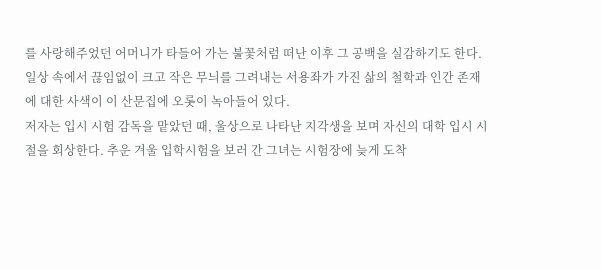를 사랑해주었던 어머니가 타들어 가는 불꽃처럼 떠난 이후 그 공백을 실감하기도 한다.
일상 속에서 끊임없이 크고 작은 무늬를 그려내는 서용좌가 가진 삶의 철학과 인간 존재에 대한 사색이 이 산문집에 오롯이 녹아들어 있다.
저자는 입시 시험 감독을 맡았던 때, 울상으로 나타난 지각생을 보며 자신의 대학 입시 시절을 회상한다. 추운 겨울 입학시험을 보러 간 그녀는 시험장에 늦게 도착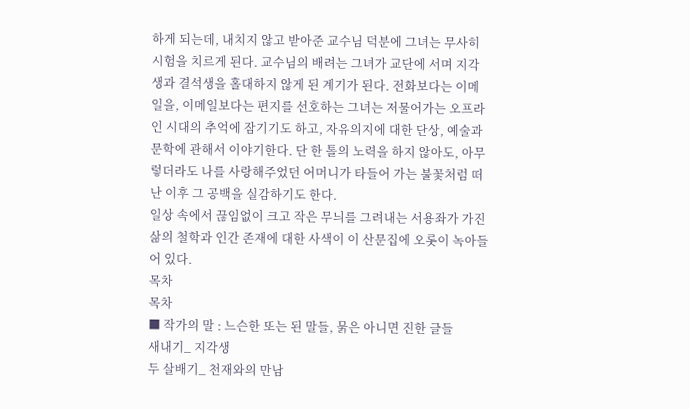하게 되는데, 내치지 않고 받아준 교수님 덕분에 그녀는 무사히 시험을 치르게 된다. 교수님의 배려는 그녀가 교단에 서며 지각생과 결석생을 홀대하지 않게 된 계기가 된다. 전화보다는 이메일을, 이메일보다는 편지를 선호하는 그녀는 저물어가는 오프라인 시대의 추억에 잠기기도 하고, 자유의지에 대한 단상, 예술과 문학에 관해서 이야기한다. 단 한 톨의 노력을 하지 않아도, 아무렇더라도 나를 사랑해주었던 어머니가 타들어 가는 불꽃처럼 떠난 이후 그 공백을 실감하기도 한다.
일상 속에서 끊임없이 크고 작은 무늬를 그려내는 서용좌가 가진 삶의 철학과 인간 존재에 대한 사색이 이 산문집에 오롯이 녹아들어 있다.
목차
목차
■ 작가의 말 : 느슨한 또는 된 말들, 묽은 아니면 진한 글들
새내기_ 지각생
두 살배기_ 천재와의 만남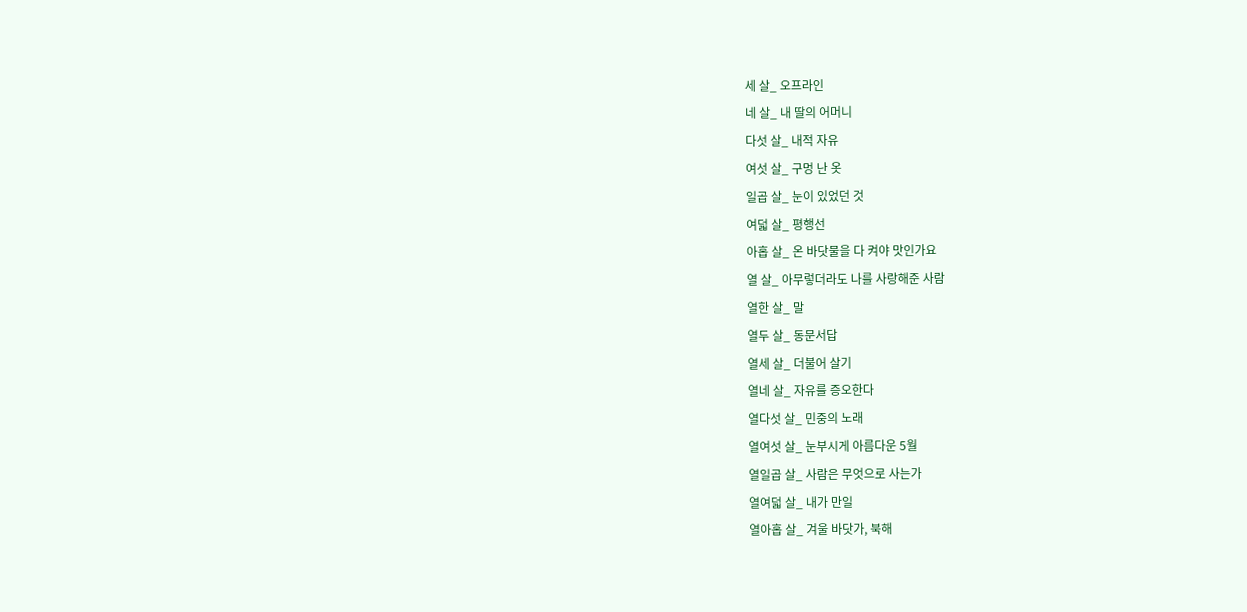세 살_ 오프라인
네 살_ 내 딸의 어머니
다섯 살_ 내적 자유
여섯 살_ 구멍 난 옷
일곱 살_ 눈이 있었던 것
여덟 살_ 평행선
아홉 살_ 온 바닷물을 다 켜야 맛인가요
열 살_ 아무렇더라도 나를 사랑해준 사람
열한 살_ 말
열두 살_ 동문서답
열세 살_ 더불어 살기
열네 살_ 자유를 증오한다
열다섯 살_ 민중의 노래
열여섯 살_ 눈부시게 아름다운 5월
열일곱 살_ 사람은 무엇으로 사는가
열여덟 살_ 내가 만일
열아홉 살_ 겨울 바닷가, 북해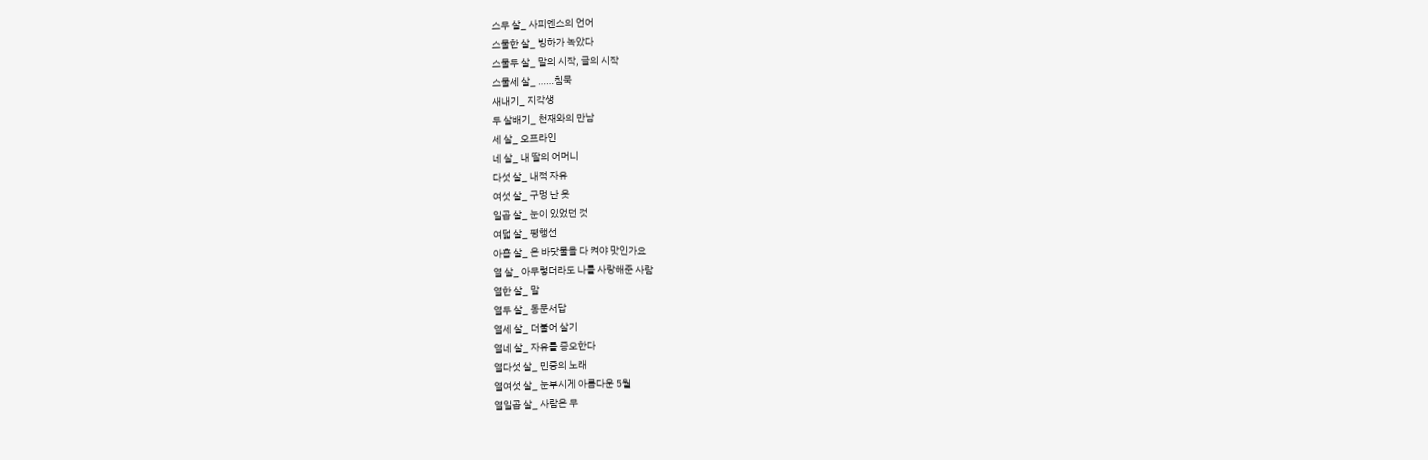스무 살_ 사피엔스의 언어
스물한 살_ 빙하가 녹았다
스물두 살_ 말의 시작, 글의 시작
스물세 살_ ……침묵
새내기_ 지각생
두 살배기_ 천재와의 만남
세 살_ 오프라인
네 살_ 내 딸의 어머니
다섯 살_ 내적 자유
여섯 살_ 구멍 난 옷
일곱 살_ 눈이 있었던 것
여덟 살_ 평행선
아홉 살_ 온 바닷물을 다 켜야 맛인가요
열 살_ 아무렇더라도 나를 사랑해준 사람
열한 살_ 말
열두 살_ 동문서답
열세 살_ 더불어 살기
열네 살_ 자유를 증오한다
열다섯 살_ 민중의 노래
열여섯 살_ 눈부시게 아름다운 5월
열일곱 살_ 사람은 무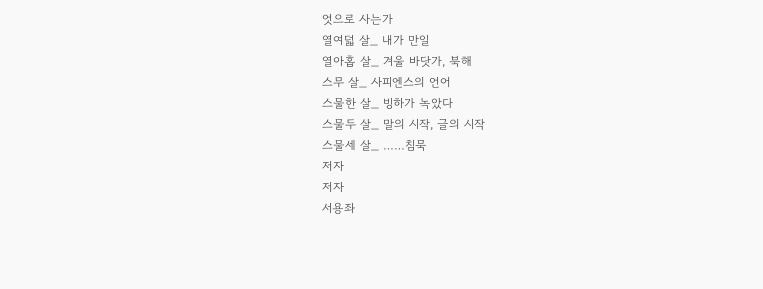엇으로 사는가
열여덟 살_ 내가 만일
열아홉 살_ 겨울 바닷가, 북해
스무 살_ 사피엔스의 언어
스물한 살_ 빙하가 녹았다
스물두 살_ 말의 시작, 글의 시작
스물세 살_ ……침묵
저자
저자
서용좌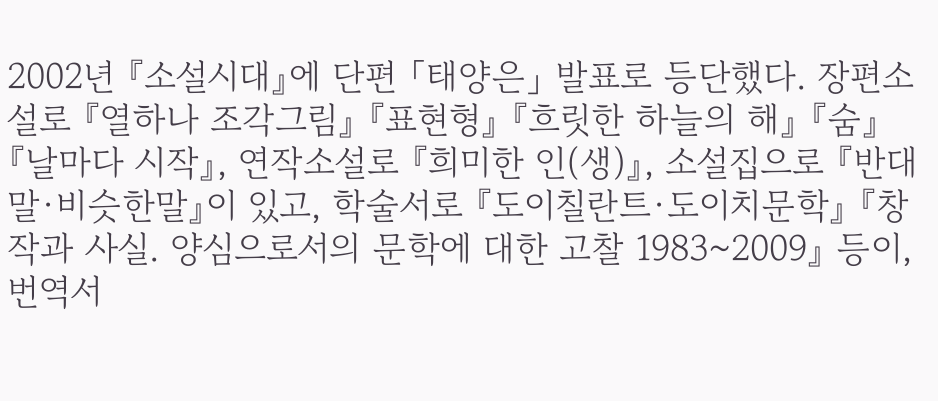2002년 『소설시대』에 단편 「태양은」 발표로 등단했다. 장편소설로 『열하나 조각그림』 『표현형』 『흐릿한 하늘의 해』 『숨』 『날마다 시작』, 연작소설로 『희미한 인(생)』, 소설집으로 『반대말·비슷한말』이 있고, 학술서로 『도이칠란트·도이치문학』 『창작과 사실. 양심으로서의 문학에 대한 고찰 1983~2009』 등이, 번역서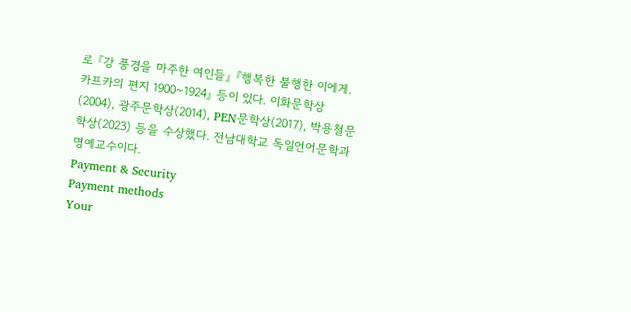로 『강 풍경을 마주한 여인들』 『행복한 불행한 이에게. 카프카의 편지 1900~1924』 등이 있다. 이화문학상(2004), 광주문학상(2014), PEN문학상(2017), 박용철문학상(2023) 등을 수상했다. 전남대학교 독일언어문학과 명예교수이다.
Payment & Security
Payment methods
Your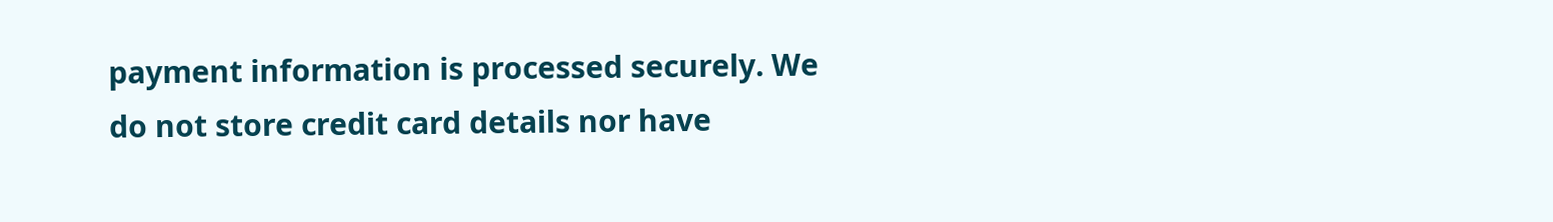payment information is processed securely. We do not store credit card details nor have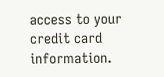access to your credit card information.